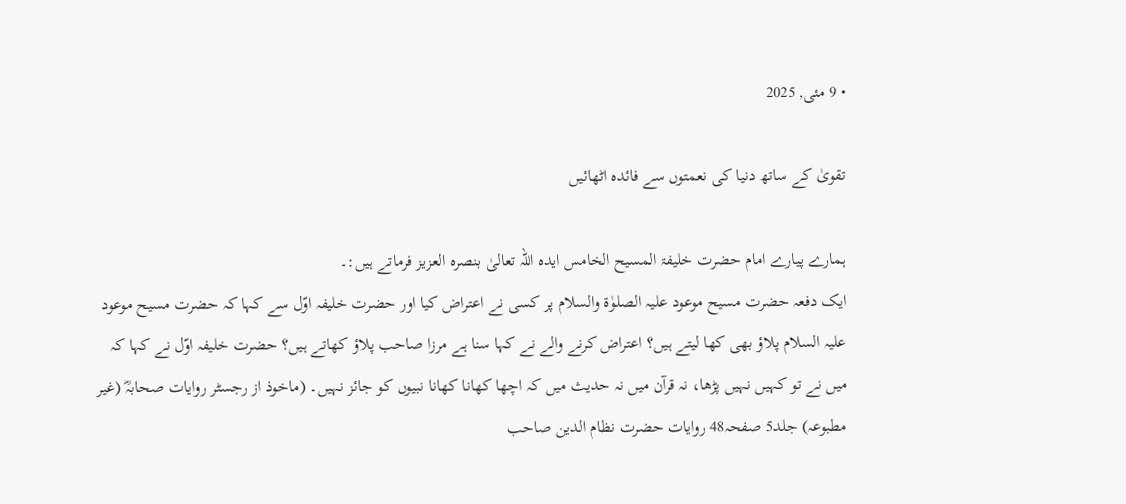• 9 مئی, 2025

تقویٰ کے ساتھ دنیا کی نعمتوں سے فائدہ اٹھائیں

ہمارے پیارے امام حضرت خلیفۃ المسیح الخامس ایدہ اللہ تعالیٰ بنصرہ العزیز فرماتے ہیں:۔
ایک دفعہ حضرت مسیح موعود علیہ الصلوٰۃ والسلام پر کسی نے اعتراض کیا اور حضرت خلیفہ اوّل سے کہا کہ حضرت مسیح موعود علیہ السلام پلاؤ بھی کھا لیتے ہیں؟ اعتراض کرنے والے نے کہا سنا ہے مرزا صاحب پلاؤ کھاتے ہیں؟ حضرت خلیفہ اوّل نے کہا کہ میں نے تو کہیں نہیں پڑھا، نہ قرآن میں نہ حدیث میں کہ اچھا کھانا کھانا نبیوں کو جائز نہیں۔ (ماخوذ از رجسٹر روایات صحابہؓ (غیر مطبوعہ) جلد5 صفحہ48 روایات حضرت نظام الدین صاحب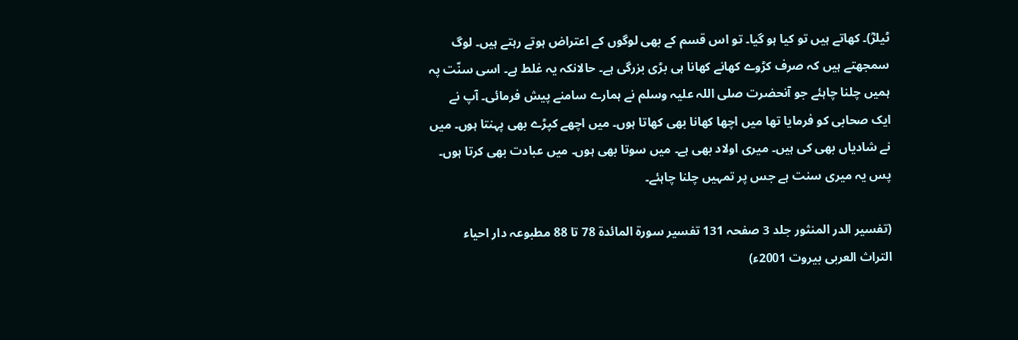ٹیلرؓ)۔ کھاتے ہیں تو کیا ہو گیا۔ تو اس قسم کے بھی لوگوں کے اعتراض ہوتے رہتے ہیں۔ لوگ سمجھتے ہیں کہ صرف کڑوے کھانے کھانا ہی بڑی بزرگی ہے۔ حالانکہ یہ غلط ہے۔ اسی سنّت پہ ہمیں چلنا چاہئے جو آنحضرت صلی اللہ علیہ وسلم نے ہمارے سامنے پیش فرمائی۔ آپ نے ایک صحابی کو فرمایا تھا میں اچھا کھانا بھی کھاتا ہوں۔ میں اچھے کپڑے بھی پہنتا ہوں۔ میں نے شادیاں بھی کی ہیں۔ میری اولاد بھی ہے۔ میں سوتا بھی ہوں۔ میں عبادت بھی کرتا ہوں۔ پس یہ میری سنت ہے جس پر تمہیں چلنا چاہئے۔

(تفسیر الدر المنثور جلد 3 صفحہ 131 تفسیر سورۃ المائدۃ 78 تا 88 مطبوعہ دار احیاء التراث العربی بیروت 2001ء)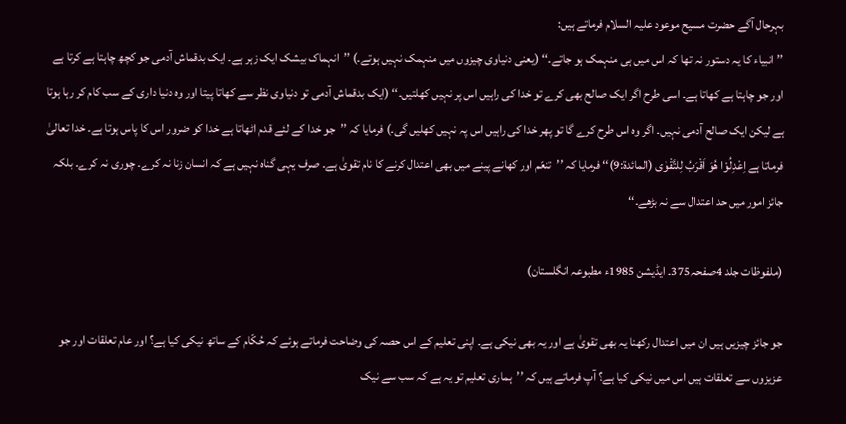بہرحال آگے حضرت مسیح موعود علیہ السلام فرماتے ہیں:
’’انبیاء کا یہ دستور نہ تھا کہ اس میں ہی منہمک ہو جاتے۔‘‘ (یعنی دنیاوی چیزوں میں منہمک نہیں ہوتے۔) ’’انہماک بیشک ایک زہر ہے۔ ایک بدقماش آدمی جو کچھ چاہتا ہے کرتا ہے اور جو چاہتا ہے کھاتا ہے۔ اسی طرح اگر ایک صالح بھی کرے تو خدا کی راہیں اس پر نہیں کھلتیں۔‘‘ (ایک بدقماش آدمی تو دنیاوی نظر سے کھاتا پیتا اور وہ دنیا داری کے سب کام کر رہا ہوتا ہے لیکن ایک صالح آدمی نہیں۔ اگر وہ اس طرح کرے گا تو پھر خدا کی راہیں اس پہ نہیں کھلیں گی۔) فرمایا کہ ’’جو خدا کے لئے قدم اٹھاتا ہے خدا کو ضرور اس کا پاس ہوتا ہے۔ خدا تعالیٰ فرماتا ہے اِعْدِلُوْا ھُوَ اَقْرَبُ لِلتَّقْوٰی (المائدۃ:9)‘‘ فرمایا کہ ’’تنعّم اور کھانے پینے میں بھی اعتدال کرنے کا نام تقویٰ ہے۔ صرف یہی گناہ نہیں ہے کہ انسان زنا نہ کرے۔ چوری نہ کرے۔ بلکہ جائز امور میں حد اعتدال سے نہ بڑھے۔‘‘

(ملفوظات جلد 4صفحہ375۔ ایڈیشن 1985ء مطبوعہ انگلستان)

جو جائز چیزیں ہیں ان میں اعتدال رکھنا یہ بھی تقویٰ ہے اور یہ بھی نیکی ہے۔ اپنی تعلیم کے اس حصہ کی وضاحت فرماتے ہوئے کہ حُکّام کے ساتھ نیکی کیا ہے؟ اور عام تعلقات اور جو عزیزوں سے تعلقات ہیں اس میں نیکی کیا ہے؟ آپ فرماتے ہیں کہ ’’ہماری تعلیم تو یہ ہے کہ سب سے نیک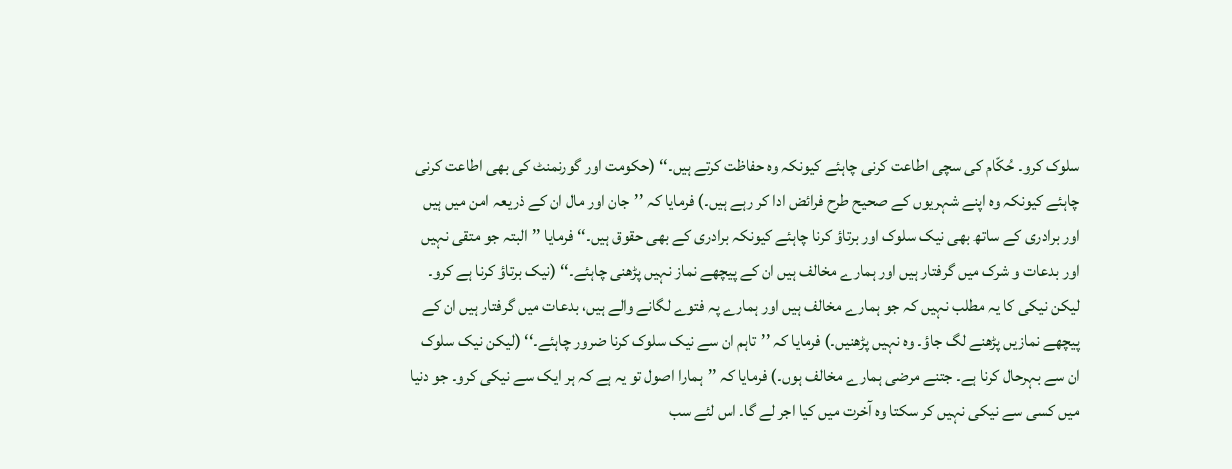سلوک کرو۔ حُکّام کی سچی اطاعت کرنی چاہئے کیونکہ وہ حفاظت کرتے ہیں۔‘‘ (حکومت اور گورنمنٹ کی بھی اطاعت کرنی چاہئے کیونکہ وہ اپنے شہریوں کے صحیح طرح فرائض ادا کر رہے ہیں۔) فرمایا کہ ’’جان اور مال ان کے ذریعہ امن میں ہیں اور برادری کے ساتھ بھی نیک سلوک اور برتاؤ کرنا چاہئے کیونکہ برادری کے بھی حقوق ہیں۔‘‘ فرمایا ’’البتہ جو متقی نہیں اور بدعات و شرک میں گرفتار ہیں اور ہمارے مخالف ہیں ان کے پیچھے نماز نہیں پڑھنی چاہئے۔‘‘ (نیک برتاؤ کرنا ہے کرو۔ لیکن نیکی کا یہ مطلب نہیں کہ جو ہمارے مخالف ہیں اور ہمارے پہ فتوے لگانے والے ہیں، بدعات میں گرفتار ہیں ان کے پیچھے نمازیں پڑھنے لگ جاؤ۔ وہ نہیں پڑھنیں۔) فرمایا کہ ’’تاہم ان سے نیک سلوک کرنا ضرور چاہئے۔‘‘ (لیکن نیک سلوک ان سے بہرحال کرنا ہے۔ جتنے مرضی ہمارے مخالف ہوں۔) فرمایا کہ ’’ہمارا اصول تو یہ ہے کہ ہر ایک سے نیکی کرو۔ جو دنیا میں کسی سے نیکی نہیں کر سکتا وہ آخرت میں کیا اجر لے گا۔ اس لئے سب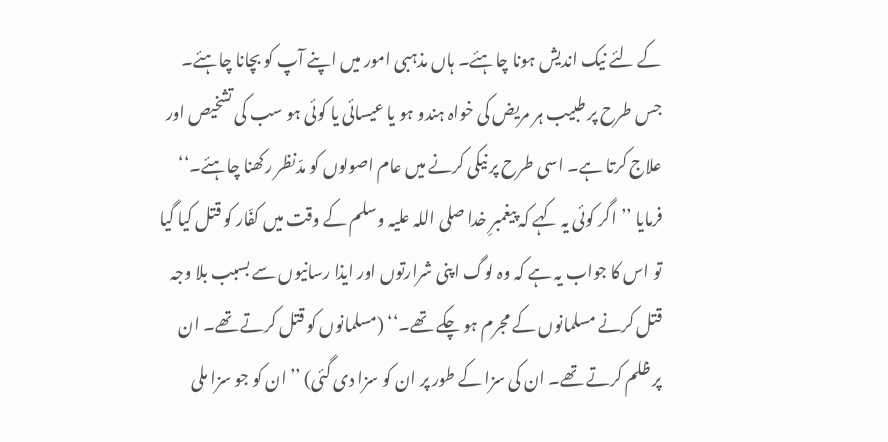کے لئے نیک اندیش ہونا چاہئے۔ ہاں مذہبی امور میں اپنے آپ کو بچانا چاہئے۔ جس طرح پر طبیب ہر مریض کی خواہ ہندو ہو یا عیسائی یا کوئی ہو سب کی تشخیص اور علاج کرتا ہے۔ اسی طرح پر نیکی کرنے میں عام اصولوں کو مدّنظر رکھنا چاہئے۔‘‘ فرمایا ’’اگر کوئی یہ کہے کہ پیغمبرِ خدا صلی اللہ علیہ وسلم کے وقت میں کفّار کو قتل کیا گیا تو اس کا جواب یہ ہے کہ وہ لوگ اپنی شرارتوں اور ایذا رسانیوں سے بسبب بلا وجہ قتل کرنے مسلمانوں کے مجرم ہو چکے تھے۔‘‘ (مسلمانوں کو قتل کرتے تھے۔ ان پر ظلم کرتے تھے۔ ان کی سزا کے طور پر ان کو سزا دی گئی) ’’ان کو جو سزا ملی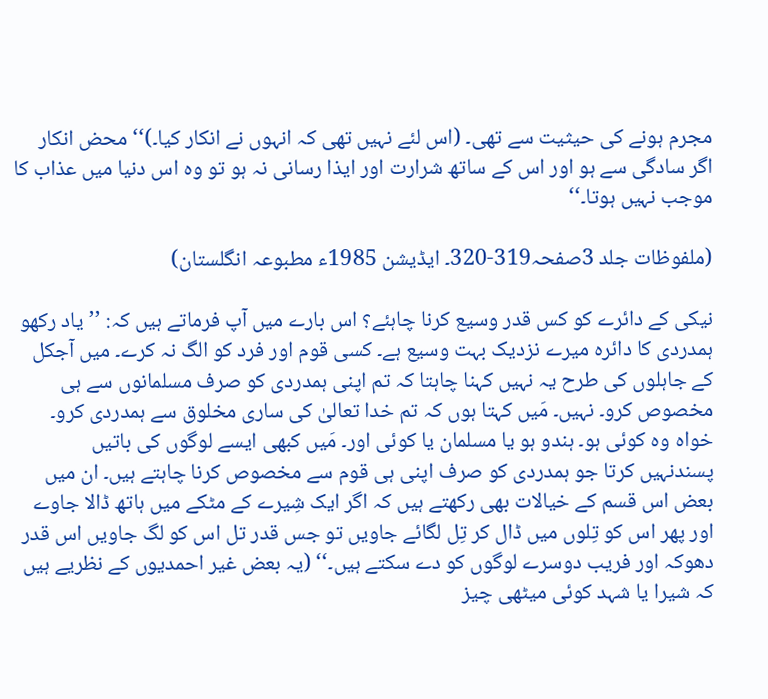مجرم ہونے کی حیثیت سے تھی۔ (اس لئے نہیں تھی کہ انہوں نے انکار کیا۔)‘‘ محض انکار اگر سادگی سے ہو اور اس کے ساتھ شرارت اور ایذا رسانی نہ ہو تو وہ اس دنیا میں عذاب کا موجب نہیں ہوتا۔‘‘

(ملفوظات جلد 3صفحہ319-320۔ ایڈیشن 1985ء مطبوعہ انگلستان)

نیکی کے دائرے کو کس قدر وسیع کرنا چاہئے؟ اس بارے میں آپ فرماتے ہیں کہ: ’’یاد رکھو ہمدردی کا دائرہ میرے نزدیک بہت وسیع ہے۔ کسی قوم اور فرد کو الگ نہ کرے۔ میں آجکل کے جاہلوں کی طرح یہ نہیں کہنا چاہتا کہ تم اپنی ہمدردی کو صرف مسلمانوں سے ہی مخصوص کرو۔ نہیں۔ مَیں کہتا ہوں کہ تم خدا تعالیٰ کی ساری مخلوق سے ہمدردی کرو۔ خواہ وہ کوئی ہو۔ ہندو ہو یا مسلمان یا کوئی اور۔ مَیں کبھی ایسے لوگوں کی باتیں پسندنہیں کرتا جو ہمدردی کو صرف اپنی ہی قوم سے مخصوص کرنا چاہتے ہیں۔ ان میں بعض اس قسم کے خیالات بھی رکھتے ہیں کہ اگر ایک شِیرے کے مٹکے میں ہاتھ ڈالا جاوے اور پھر اس کو تِلوں میں ڈال کر تِل لگائے جاویں تو جس قدر تل اس کو لگ جاویں اس قدر دھوکہ اور فریب دوسرے لوگوں کو دے سکتے ہیں۔‘‘ (یہ بعض غیر احمدیوں کے نظریے ہیں کہ شیرا یا شہد کوئی میٹھی چیز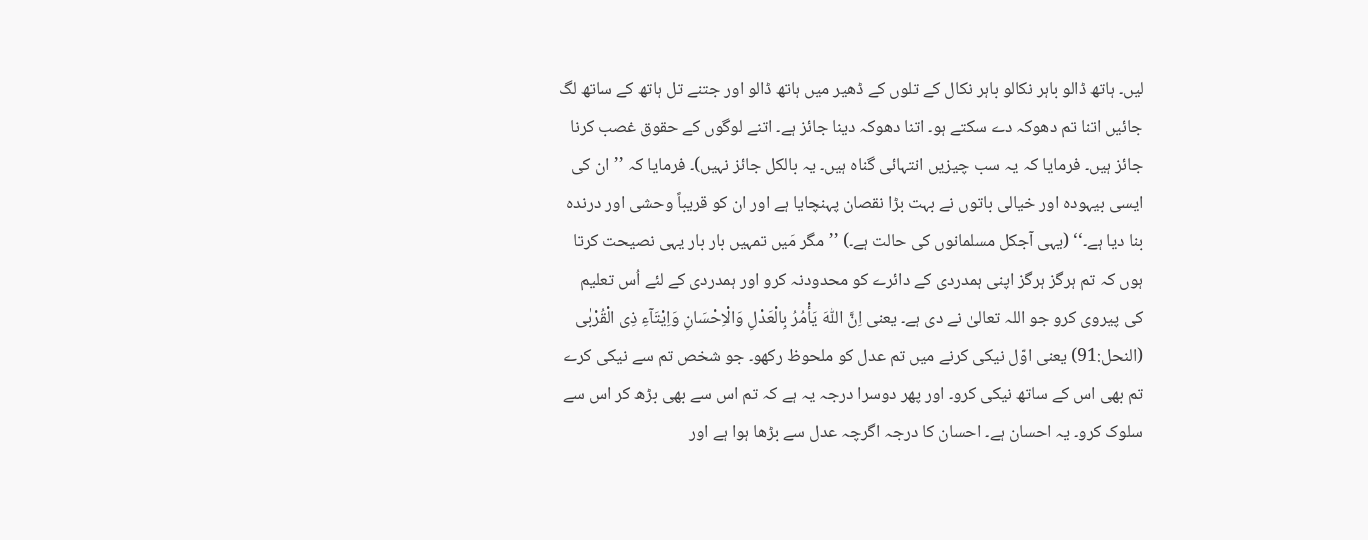لیں۔ ہاتھ ڈالو باہر نکالو باہر نکال کے تلوں کے ڈھیر میں ہاتھ ڈالو اور جتنے تل ہاتھ کے ساتھ لگ جائیں اتنا تم دھوکہ دے سکتے ہو۔ اتنا دھوکہ دینا جائز ہے۔ اتنے لوگوں کے حقوق غصب کرنا جائز ہیں۔ فرمایا کہ یہ سب چیزیں انتہائی گناہ ہیں۔ یہ بالکل جائز نہیں)۔ فرمایا کہ ’’ان کی ایسی بیہودہ اور خیالی باتوں نے بہت بڑا نقصان پہنچایا ہے اور ان کو قریباً وحشی اور درندہ بنا دیا ہے۔‘‘ (یہی آجکل مسلمانوں کی حالت ہے۔) ’’مگر مَیں تمہیں بار بار یہی نصیحت کرتا ہوں کہ تم ہرگز ہرگز اپنی ہمدردی کے دائرے کو محدودنہ کرو اور ہمدردی کے لئے اُس تعلیم کی پیروی کرو جو اللہ تعالیٰ نے دی ہے۔ یعنی اِنَّ اللّٰہَ یَأْمُرُ بِالْعَدْلِ وَالْاِحْسَانِ وَاِیْتَآءِ ذِی الْقُرْبٰی (النحل:91) یعنی اوّل نیکی کرنے میں تم عدل کو ملحوظ رکھو۔ جو شخص تم سے نیکی کرے تم بھی اس کے ساتھ نیکی کرو۔ اور پھر دوسرا درجہ یہ ہے کہ تم اس سے بھی بڑھ کر اس سے سلوک کرو۔ یہ احسان ہے۔ احسان کا درجہ اگرچہ عدل سے بڑھا ہوا ہے اور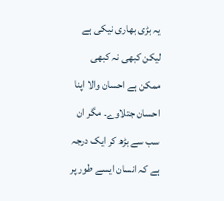یہ بڑی بھاری نیکی ہے لیکن کبھی نہ کبھی ممکن ہے احسان والا اپنا احسان جتلاوے۔ مگر ان سب سے بڑھ کر ایک درجہ ہے کہ انسان ایسے طور پر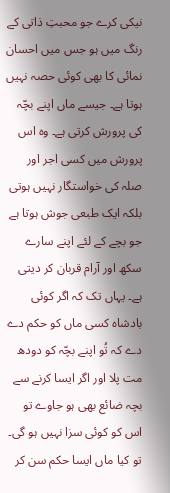نیکی کرے جو محبتِ ذاتی کے رنگ میں ہو جس میں احسان نمائی کا بھی کوئی حصہ نہیں ہوتا ہے۔ جیسے ماں اپنے بچّہ کی پرورش کرتی ہے۔ وہ اس پرورش میں کسی اجر اور صلہ کی خواستگار نہیں ہوتی بلکہ ایک طبعی جوش ہوتا ہے جو بچے کے لئے اپنے سارے سکھ اور آرام قربان کر دیتی ہے۔ یہاں تک کہ اگر کوئی بادشاہ کسی ماں کو حکم دے دے کہ تُو اپنے بچّہ کو دودھ مت پلا اور اگر ایسا کرنے سے بچہ ضائع بھی ہو جاوے تو اس کو کوئی سزا نہیں ہو گی۔ تو کیا ماں ایسا حکم سن کر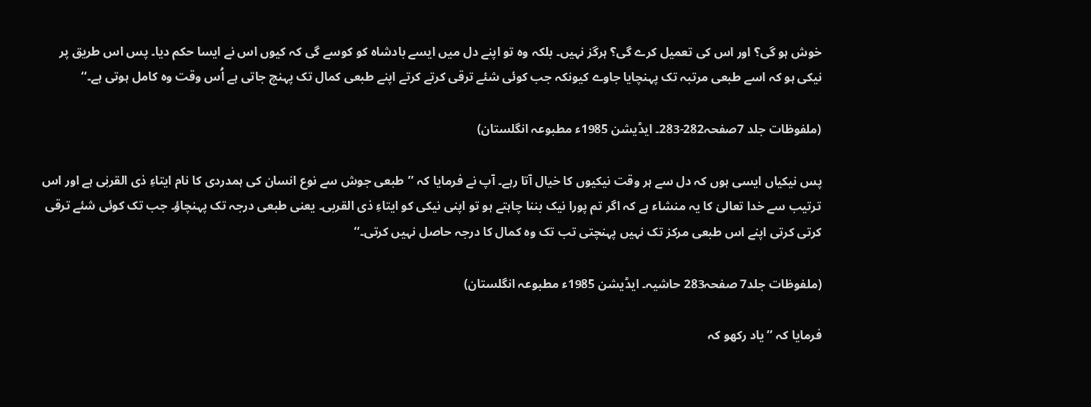خوش ہو گی؟ اور اس کی تعمیل کرے گی؟ ہرگز نہیں۔ بلکہ وہ تو اپنے دل میں ایسے بادشاہ کو کوسے گی کہ کیوں اس نے ایسا حکم دیا۔ پس اس طریق پر نیکی ہو کہ اسے طبعی مرتبہ تک پہنچایا جاوے کیونکہ جب کوئی شئے ترقی کرتے کرتے اپنے طبعی کمال تک پہنچ جاتی ہے اُس وقت وہ کامل ہوتی ہے۔‘‘

(ملفوظات جلد 7صفحہ282-283۔ ایڈیشن 1985ء مطبوعہ انگلستان)

پس نیکیاں ایسی ہوں کہ دل سے ہر وقت نیکیوں کا خیال آتا رہے۔ آپ نے فرمایا کہ ’’طبعی جوش سے نوع انسان کی ہمدردی کا نام ایتاءِ ذی القربٰی ہے اور اس ترتیب سے خدا تعالیٰ کا یہ منشاء ہے کہ اگر تم پورا نیک بننا چاہتے ہو تو اپنی نیکی کو ایتاءِ ذی القربی۔ یعنی طبعی درجہ تک پہنچاؤ۔ جب تک کوئی شئے ترقی کرتی کرتی اپنے اس طبعی مرکز تک نہیں پہنچتی تب تک وہ کمال کا درجہ حاصل نہیں کرتی۔‘‘

(ملفوظات جلد7 صفحہ283 حاشیہ۔ ایڈیشن 1985ء مطبوعہ انگلستان)

فرمایا کہ ’’یاد رکھو کہ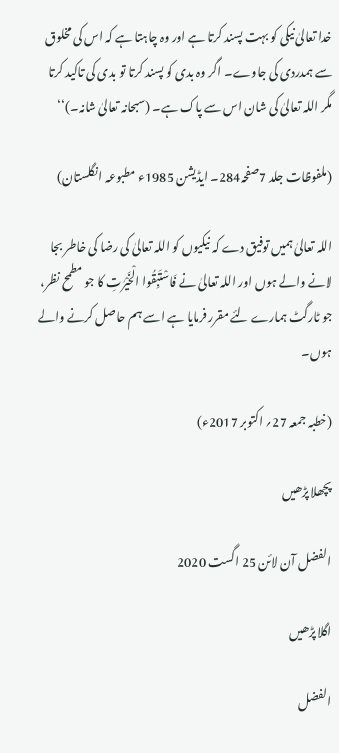خدا تعالیٰ نیکی کو بہت پسند کرتا ہے اور وہ چاہتا ہے کہ اس کی مخلوق سے ہمدردی کی جاوے۔ اگر وہ بدی کو پسند کرتا تو بدی کی تاکید کرتا مگر اللہ تعالیٰ کی شان اس سے پاک ہے۔ (سبحانہ تعالیٰ شانہ۔)‘‘

(ملفوظات جلد 7صفحہ284۔ ایڈیشن 1985ء مطبوعہ انگلستان)

اللہ تعالیٰ ہمیں توفیق دے کہ نیکیوں کو اللہ تعالیٰ کی رضا کی خاطر بجا لانے والے ہوں اور اللہ تعالیٰ نے فَاسْتَبِقُوا الْخَیْرٰتِ کا جو مطمح نظر، جو ٹارگٹ ہمارے لئے مقرر فرمایا ہے اسے ہم حاصل کرنے والے ہوں۔

(خطبہ جمعہ 27؍ اکتوبر 2017ء)

پچھلا پڑھیں

الفضل آن لائن 25 اگست 2020

اگلا پڑھیں

الفضل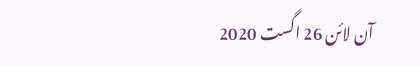آن لائن 26 اگست 2020